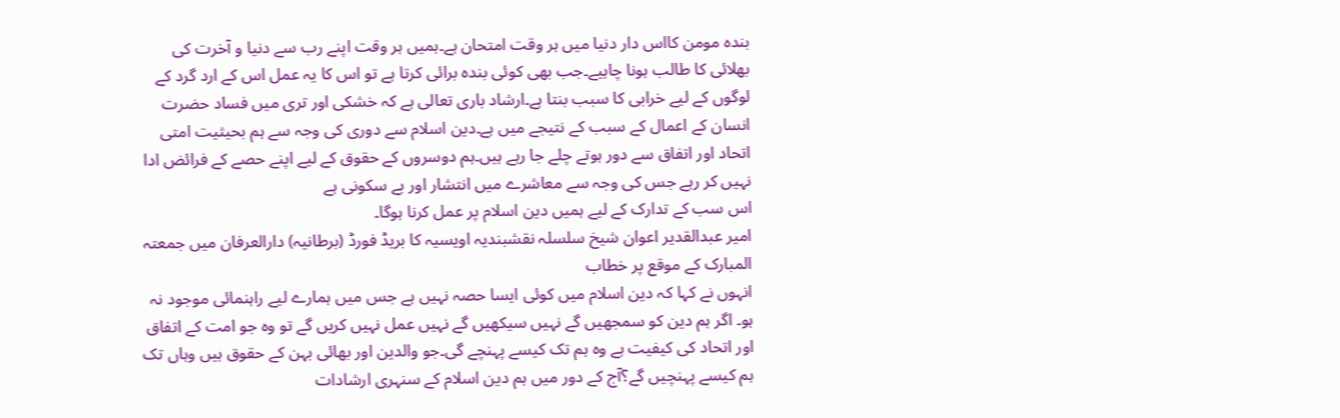بندہ مومن کااس دار دنیا میں ہر وقت امتحان ہے۔ہمیں ہر وقت اپنے رب سے دنیا و آخرت کی بھلائی کا طالب ہونا چاہیے۔جب بھی کوئی بندہ برائی کرتا ہے تو اس کا یہ عمل اس کے ارد گرد کے لوگوں کے لیے خرابی کا سبب بنتا ہے۔ارشاد باری تعالی ہے کہ خشکی اور تری میں فساد حضرت انسان کے اعمال کے سبب کے نتیجے میں ہے۔دین اسلام سے دوری کی وجہ سے ہم بحیثیت امتی اتحاد اور اتفاق سے دور ہوتے چلے جا رہے ہیں۔ہم دوسروں کے حقوق کے لیے اپنے حصے کے فرائض ادا نہیں کر رہے جس کی وجہ سے معاشرے میں انتشار اور بے سکونی ہے
اس سب کے تدارک کے لیے ہمیں دین اسلام پر عمل کرنا ہوگا۔
امیر عبدالقدیر اعوان شیخ سلسلہ نقشبندیہ اویسیہ کا بریڈ فورڈ (برطانیہ) دارالعرفان میں جمعتہ المبارک کے موقع پر خطاب
انہوں نے کہا کہ دین اسلام میں کوئی ایسا حصہ نہیں ہے جس میں ہمارے لیے راہنمائی موجود نہ ہو۔ اگر ہم دین کو سمجھیں گے نہیں سیکھیں گے نہیں عمل نہیں کریں گے تو وہ جو امت کے اتفاق اور اتحاد کی کیفیت ہے وہ ہم تک کیسے پہنچے گی۔جو والدین اور بھائی بہن کے حقوق ہیں وہاں تک ہم کیسے پہنچیں گے؟آج کے دور میں ہم دین اسلام کے سنہری ارشادات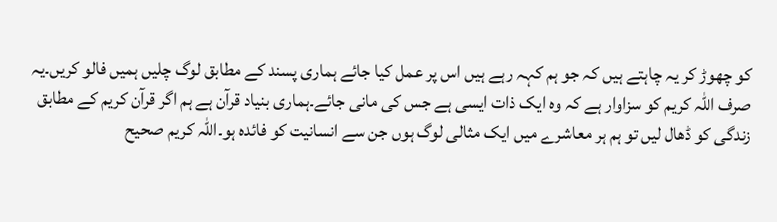کو چھوڑ کر یہ چاہتے ہیں کہ جو ہم کہہ رہے ہیں اس پر عمل کیا جائے ہماری پسند کے مطابق لوگ چلیں ہمیں فالو کریں۔یہ صرف اللہ کریم کو سزاوار ہے کہ وہ ایک ذات ایسی ہے جس کی مانی جائے۔ہماری بنیاد قرآن ہے ہم اگر قرآن کریم کے مطابق زندگی کو ڈھال لیں تو ہم ہر معاشرے میں ایک مثالی لوگ ہوں جن سے انسانیت کو فائدہ ہو۔اللہ کریم صحیح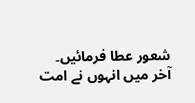شعور عطا فرمائیں۔
آخر میں انہوں نے امت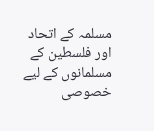مسلمہ کے اتحاد اور فلسطین کے مسلمانوں کے لیے خصوصی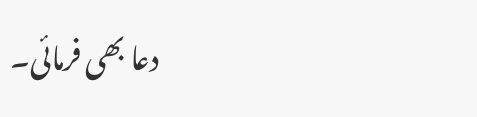دعا بھی فرمائی۔